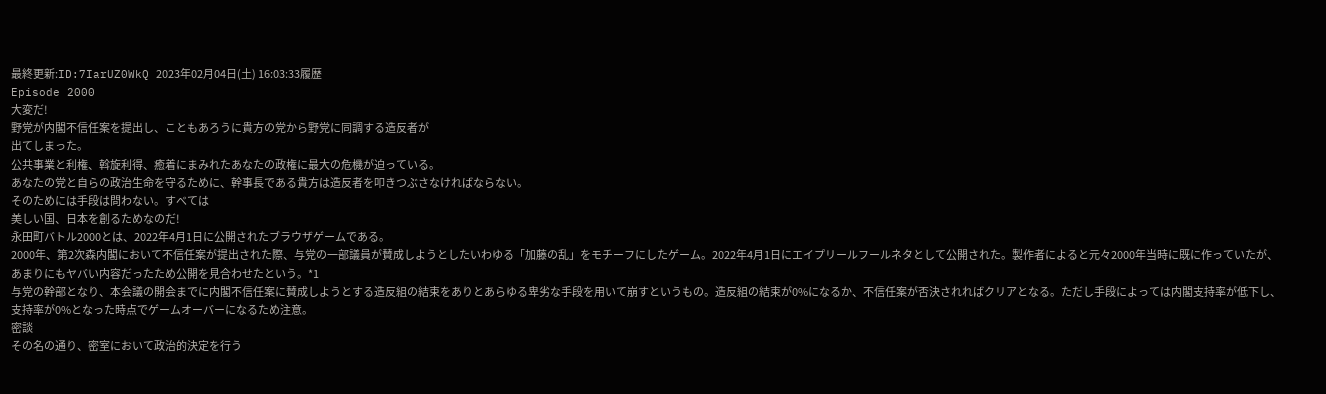最終更新:ID:7IarUZ0WkQ 2023年02月04日(土) 16:03:33履歴
Episode 2000
大変だ!
野党が内閣不信任案を提出し、こともあろうに貴方の党から野党に同調する造反者が
出てしまった。
公共事業と利権、斡旋利得、癒着にまみれたあなたの政権に最大の危機が迫っている。
あなたの党と自らの政治生命を守るために、幹事長である貴方は造反者を叩きつぶさなければならない。
そのためには手段は問わない。すべては
美しい国、日本を創るためなのだ!
永田町バトル2000とは、2022年4月1日に公開されたブラウザゲームである。
2000年、第2次森内閣において不信任案が提出された際、与党の一部議員が賛成しようとしたいわゆる「加藤の乱」をモチーフにしたゲーム。2022年4月1日にエイプリールフールネタとして公開された。製作者によると元々2000年当時に既に作っていたが、あまりにもヤバい内容だったため公開を見合わせたという。*1
与党の幹部となり、本会議の開会までに内閣不信任案に賛成しようとする造反組の結束をありとあらゆる卑劣な手段を用いて崩すというもの。造反組の結束が0%になるか、不信任案が否決されればクリアとなる。ただし手段によっては内閣支持率が低下し、支持率が0%となった時点でゲームオーバーになるため注意。
密談
その名の通り、密室において政治的決定を行う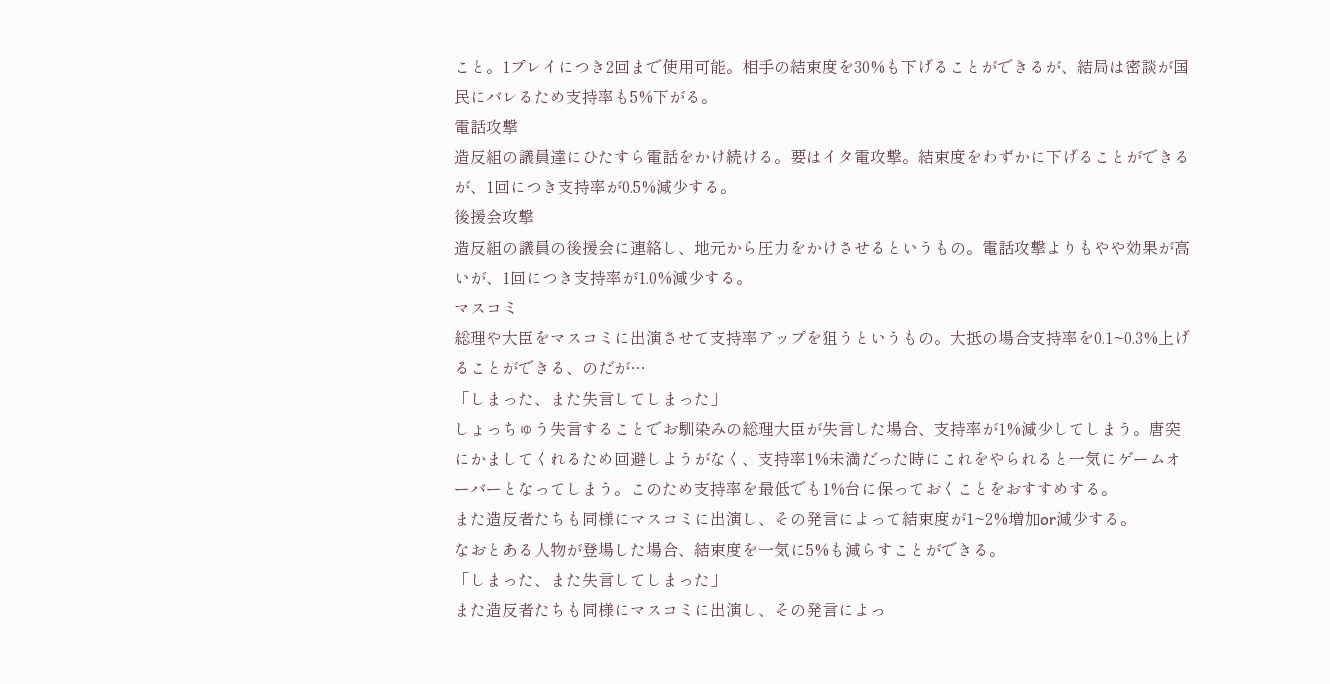こと。1プレイにつき2回まで使用可能。相手の結束度を30%も下げることができるが、結局は密談が国民にバレるため支持率も5%下がる。
電話攻撃
造反組の議員達にひたすら電話をかけ続ける。要はイタ電攻撃。結束度をわずかに下げることができるが、1回につき支持率が0.5%減少する。
後援会攻撃
造反組の議員の後援会に連絡し、地元から圧力をかけさせるというもの。電話攻撃よりもやや効果が高いが、1回につき支持率が1.0%減少する。
マスコミ
総理や大臣をマスコミに出演させて支持率アップを狙うというもの。大抵の場合支持率を0.1~0.3%上げることができる、のだが…
「しまった、また失言してしまった」
しょっちゅう失言することでお馴染みの総理大臣が失言した場合、支持率が1%減少してしまう。唐突にかましてくれるため回避しようがなく、支持率1%未満だった時にこれをやられると一気にゲームオーバーとなってしまう。このため支持率を最低でも1%台に保っておくことをおすすめする。
また造反者たちも同様にマスコミに出演し、その発言によって結束度が1~2%増加or減少する。
なおとある人物が登場した場合、結束度を一気に5%も減らすことができる。
「しまった、また失言してしまった」
また造反者たちも同様にマスコミに出演し、その発言によっ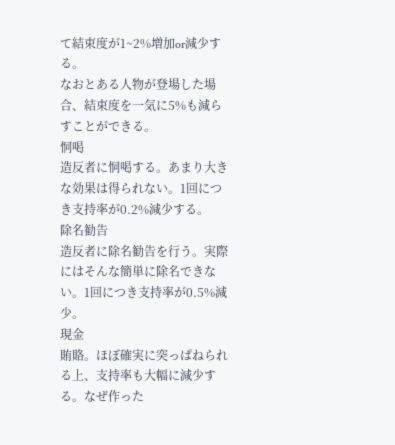て結束度が1~2%増加or減少する。
なおとある人物が登場した場合、結束度を一気に5%も減らすことができる。
恫喝
造反者に恫喝する。あまり大きな効果は得られない。1回につき支持率が0.2%減少する。
除名勧告
造反者に除名勧告を行う。実際にはそんな簡単に除名できない。1回につき支持率が0.5%減少。
現金
賄賂。ほぼ確実に突っぱねられる上、支持率も大幅に減少する。なぜ作った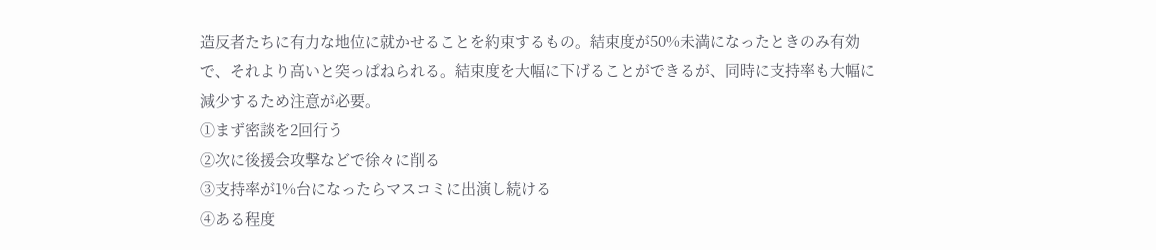造反者たちに有力な地位に就かせることを約束するもの。結束度が50%未満になったときのみ有効で、それより高いと突っぱねられる。結束度を大幅に下げることができるが、同時に支持率も大幅に減少するため注意が必要。
①まず密談を2回行う
②次に後援会攻撃などで徐々に削る
③支持率が1%台になったらマスコミに出演し続ける
④ある程度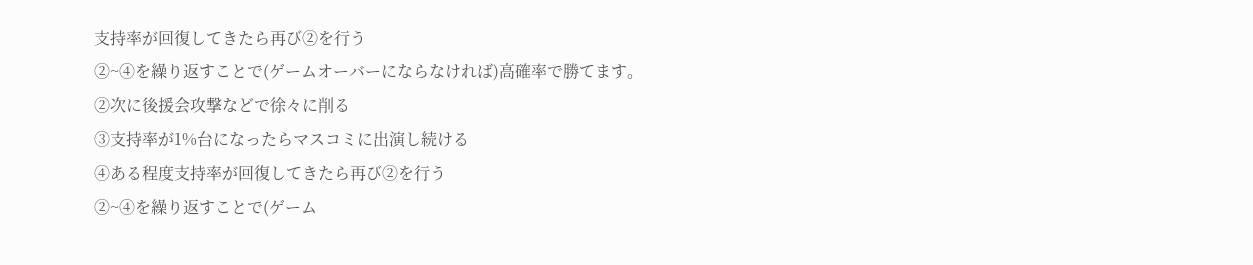支持率が回復してきたら再び②を行う
②~④を繰り返すことで(ゲームオーバーにならなければ)高確率で勝てます。
②次に後援会攻撃などで徐々に削る
③支持率が1%台になったらマスコミに出演し続ける
④ある程度支持率が回復してきたら再び②を行う
②~④を繰り返すことで(ゲーム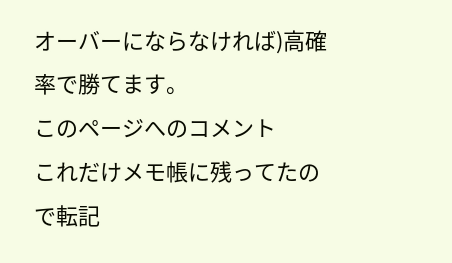オーバーにならなければ)高確率で勝てます。
このページへのコメント
これだけメモ帳に残ってたので転記